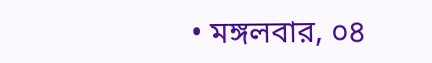• মঙ্গলবার, ০৪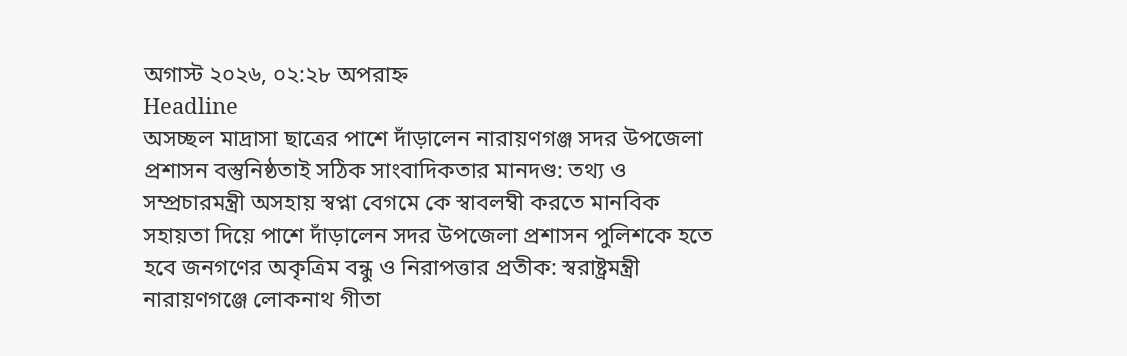অগাস্ট ২০২৬, ০২:২৮ অপরাহ্ন
Headline
অসচ্ছল মাদ্রাসা ছাত্রের পাশে দাঁড়ালেন নারায়ণগঞ্জ সদর উপজেলা প্রশাসন বস্তুনিষ্ঠতাই সঠিক সাংবাদিকতার মানদণ্ড: তথ্য ও সম্প্রচারমন্ত্রী অসহায় স্বপ্না বেগমে কে স্বাবলম্বী করতে মানবিক সহায়তা দিয়ে পাশে দাঁড়ালেন সদর উপজেলা প্রশাসন পুলিশকে হতে হবে জনগণের অকৃত্রিম বন্ধু ও নিরাপত্তার প্রতীক: স্বরাষ্ট্রমন্ত্রী নারায়ণগঞ্জে লোকনাথ গীতা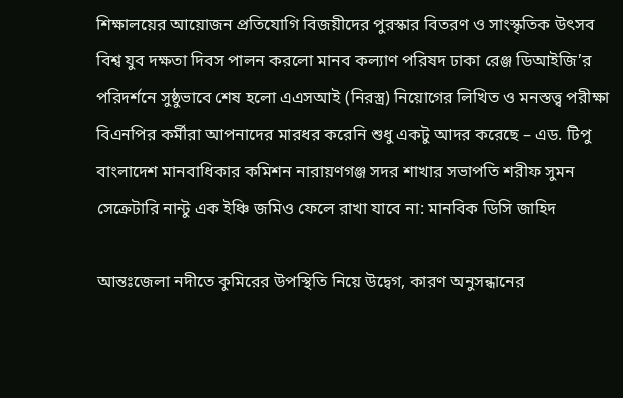শিক্ষালয়ের আয়োজন প্রতিযোগি বিজয়ীদের পুরস্কার বিতরণ ও সাংস্কৃতিক উৎসব বিশ্ব যুব দক্ষতা দিবস পালন করলো মানব কল্যাণ পরিষদ ঢাকা রেঞ্জ ডিআইজি’র পরিদর্শনে সুষ্ঠুভাবে শেষ হলো এএসআই (নিরস্ত্র) নিয়োগের লিখিত ও মনস্তত্ত্ব পরীক্ষা বিএনপির কর্মীরা আপনাদের মারধর করেনি শুধু একটু আদর করেছে – এড. টিপু বাংলাদেশ মানবাধিকার কমিশন নারায়ণগঞ্জ সদর শাখার সভাপতি শরীফ সুমন সেক্রেটারি নান্টু এক ইঞ্চি জমিও ফেলে রাখা যাবে না: মানবিক ডিসি জাহিদ

আন্তঃজেলা নদীতে কুমিরের উপস্থিতি নিয়ে উদ্বেগ, কারণ অনুসন্ধানের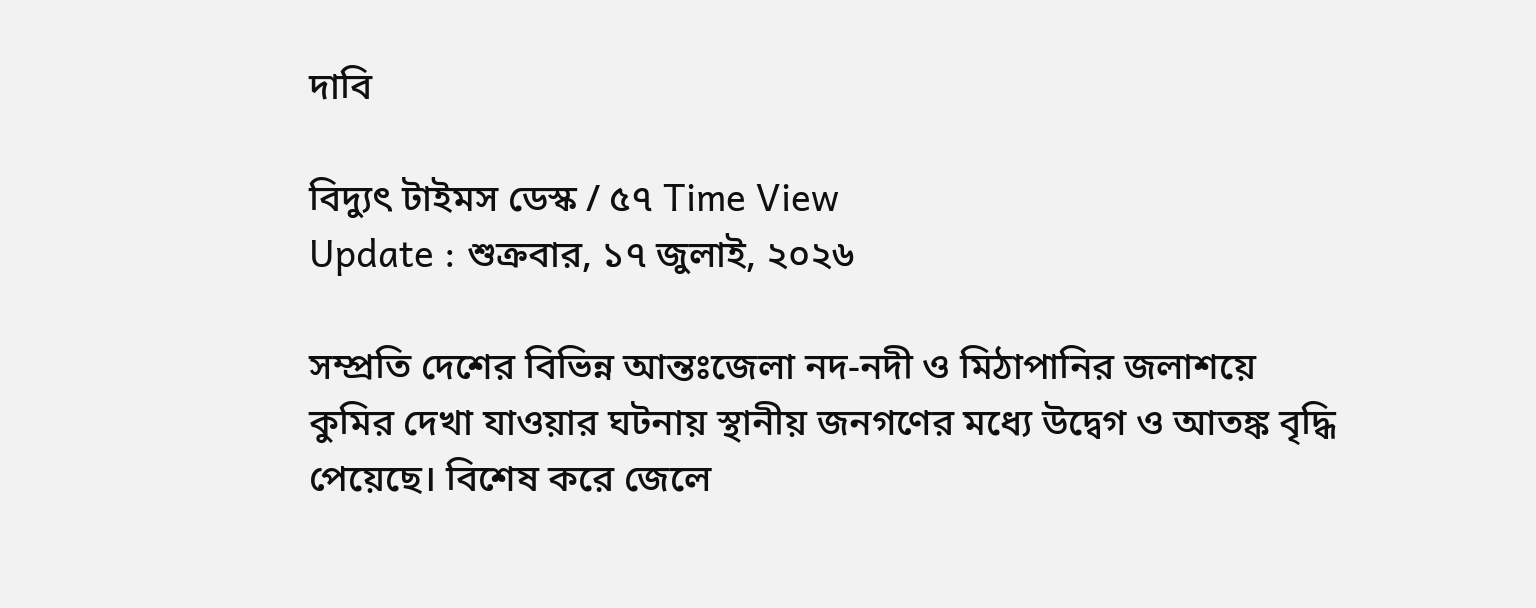দাবি

বিদ্যুৎ টাইমস ডেস্ক / ৫৭ Time View
Update : শুক্রবার, ১৭ জুলাই, ২০২৬

সম্প্রতি দেশের বিভিন্ন আন্তঃজেলা নদ-নদী ও মিঠাপানির জলাশয়ে কুমির দেখা যাওয়ার ঘটনায় স্থানীয় জনগণের মধ্যে উদ্বেগ ও আতঙ্ক বৃদ্ধি পেয়েছে। বিশেষ করে জেলে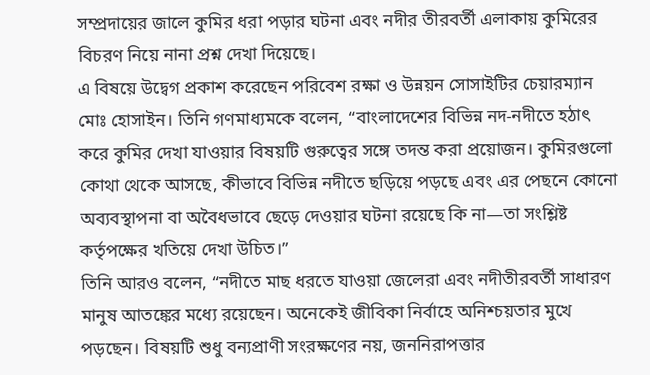সম্প্রদায়ের জালে কুমির ধরা পড়ার ঘটনা এবং নদীর তীরবর্তী এলাকায় কুমিরের বিচরণ নিয়ে নানা প্রশ্ন দেখা দিয়েছে।
এ বিষয়ে উদ্বেগ প্রকাশ করেছেন পরিবেশ রক্ষা ও উন্নয়ন সোসাইটির চেয়ারম্যান মোঃ হোসাইন। তিনি গণমাধ্যমকে বলেন, “বাংলাদেশের বিভিন্ন নদ-নদীতে হঠাৎ করে কুমির দেখা যাওয়ার বিষয়টি গুরুত্বের সঙ্গে তদন্ত করা প্রয়োজন। কুমিরগুলো কোথা থেকে আসছে, কীভাবে বিভিন্ন নদীতে ছড়িয়ে পড়ছে এবং এর পেছনে কোনো অব্যবস্থাপনা বা অবৈধভাবে ছেড়ে দেওয়ার ঘটনা রয়েছে কি না—তা সংশ্লিষ্ট কর্তৃপক্ষের খতিয়ে দেখা উচিত।”
তিনি আরও বলেন, “নদীতে মাছ ধরতে যাওয়া জেলেরা এবং নদীতীরবর্তী সাধারণ মানুষ আতঙ্কের মধ্যে রয়েছেন। অনেকেই জীবিকা নির্বাহে অনিশ্চয়তার মুখে পড়ছেন। বিষয়টি শুধু বন্যপ্রাণী সংরক্ষণের নয়, জননিরাপত্তার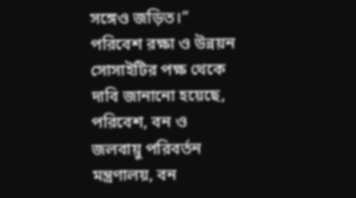সঙ্গেও জড়িত।”
পরিবেশ রক্ষা ও উন্নয়ন সোসাইটির পক্ষ থেকে দাবি জানানো হয়েছে, পরিবেশ, বন ও জলবায়ু পরিবর্তন মন্ত্রণালয়, বন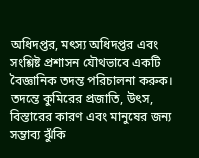অধিদপ্তর, মৎস্য অধিদপ্তর এবং সংশ্লিষ্ট প্রশাসন যৌথভাবে একটি বৈজ্ঞানিক তদন্ত পরিচালনা করুক। তদন্তে কুমিরের প্রজাতি, উৎস, বিস্তারের কারণ এবং মানুষের জন্য সম্ভাব্য ঝুঁকি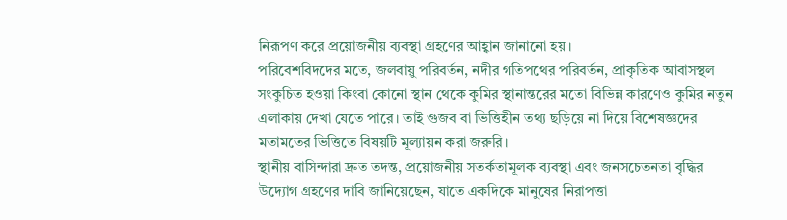নিরূপণ করে প্রয়োজনীয় ব্যবস্থা গ্রহণের আহ্বান জানানো হয়।
পরিবেশবিদদের মতে, জলবায়ু পরিবর্তন, নদীর গতিপথের পরিবর্তন, প্রাকৃতিক আবাসস্থল সংকুচিত হওয়া কিংবা কোনো স্থান থেকে কুমির স্থানান্তরের মতো বিভিন্ন কারণেও কুমির নতুন এলাকায় দেখা যেতে পারে। তাই গুজব বা ভিত্তিহীন তথ্য ছড়িয়ে না দিয়ে বিশেষজ্ঞদের মতামতের ভিত্তিতে বিষয়টি মূল্যায়ন করা জরুরি।
স্থানীয় বাসিন্দারা দ্রুত তদন্ত, প্রয়োজনীয় সতর্কতামূলক ব্যবস্থা এবং জনসচেতনতা বৃদ্ধির উদ্যোগ গ্রহণের দাবি জানিয়েছেন, যাতে একদিকে মানুষের নিরাপত্তা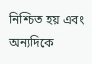নিশ্চিত হয় এবং অন্যদিকে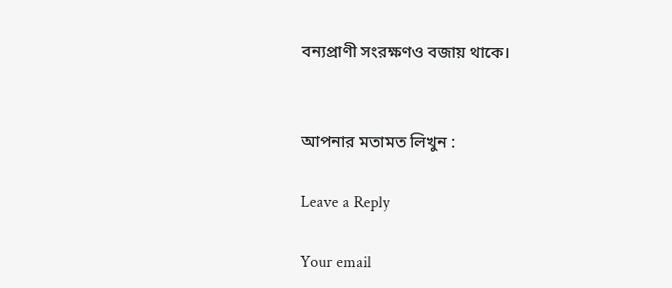বন্যপ্রাণী সংরক্ষণও বজায় থাকে।


আপনার মতামত লিখুন :

Leave a Reply

Your email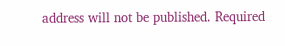address will not be published. Required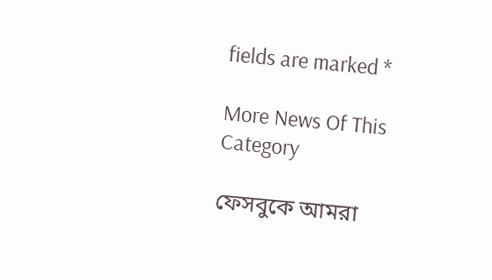fields are marked *

More News Of This Category

ফেসবুকে আমরা